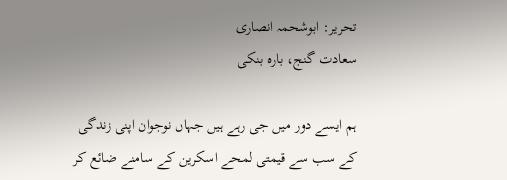تحریر: ابوشحمہ انصاری
سعادت گنج، بارہ بنکی

ہم ایسے دور میں جی رہے ہیں جہاں نوجوان اپنی زندگی کے سب سے قیمتی لمحے اسکرین کے سامنے ضائع کر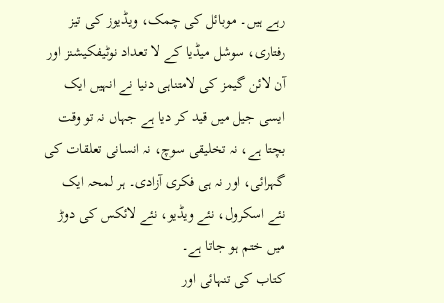رہے ہیں۔ موبائل کی چمک، ویڈیوز کی تیز رفتاری، سوشل میڈیا کے لا تعداد نوٹیفکیشنز اور آن لائن گیمز کی لامتناہی دنیا نے انہیں ایک ایسی جیل میں قید کر دیا ہے جہاں نہ تو وقت بچتا ہے، نہ تخلیقی سوچ، نہ انسانی تعلقات کی گہرائی، اور نہ ہی فکری آزادی۔ ہر لمحہ ایک نئے اسکرول، نئے ویڈیو، نئے لائکس کی دوڑ میں ختم ہو جاتا ہے۔
کتاب کی تنہائی اور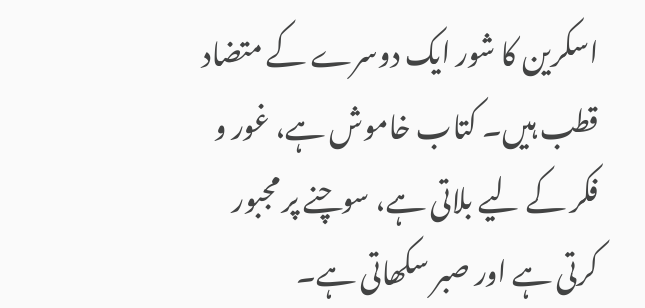اسکرین کا شور ایک دوسرے کے متضاد قطب ہیں۔ کتاب خاموش ہے، غور و فکر کے لیے بلاتی ہے، سوچنے پر مجبور کرتی ہے اور صبر سکھاتی ہے۔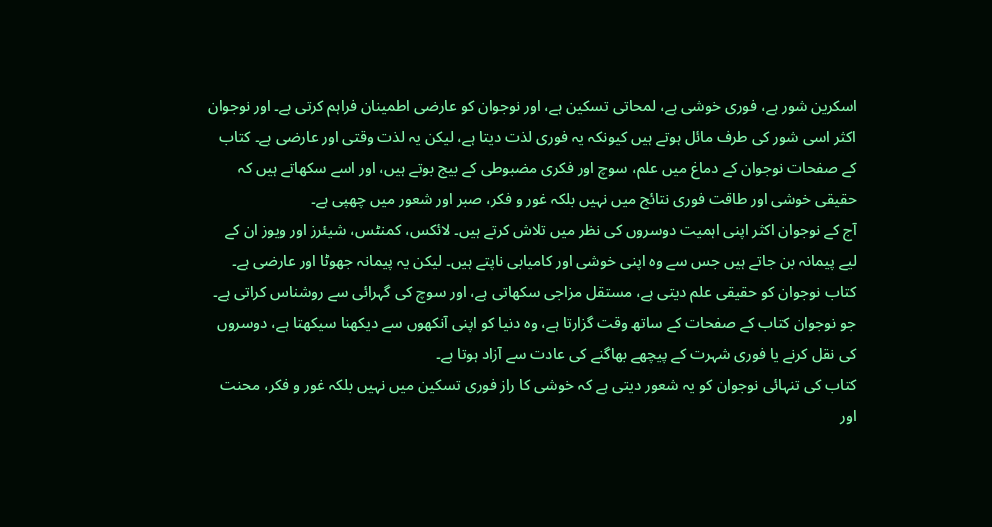اسکرین شور ہے، فوری خوشی ہے، لمحاتی تسکین ہے، اور نوجوان کو عارضی اطمینان فراہم کرتی ہے۔ اور نوجوان اکثر اسی شور کی طرف مائل ہوتے ہیں کیونکہ یہ فوری لذت دیتا ہے، لیکن یہ لذت وقتی اور عارضی ہے۔ کتاب کے صفحات نوجوان کے دماغ میں علم، سوچ اور فکری مضبوطی کے بیج بوتے ہیں، اور اسے سکھاتے ہیں کہ حقیقی خوشی اور طاقت فوری نتائج میں نہیں بلکہ غور و فکر، صبر اور شعور میں چھپی ہے۔
آج کے نوجوان اکثر اپنی اہمیت دوسروں کی نظر میں تلاش کرتے ہیں۔ لائکس، کمنٹس، شیئرز اور ویوز ان کے لیے پیمانہ بن جاتے ہیں جس سے وہ اپنی خوشی اور کامیابی ناپتے ہیں۔ لیکن یہ پیمانہ جھوٹا اور عارضی ہے۔ کتاب نوجوان کو حقیقی علم دیتی ہے، مستقل مزاجی سکھاتی ہے، اور سوچ کی گہرائی سے روشناس کراتی ہے۔ جو نوجوان کتاب کے صفحات کے ساتھ وقت گزارتا ہے، وہ دنیا کو اپنی آنکھوں سے دیکھنا سیکھتا ہے، دوسروں کی نقل کرنے یا فوری شہرت کے پیچھے بھاگنے کی عادت سے آزاد ہوتا ہے۔
کتاب کی تنہائی نوجوان کو یہ شعور دیتی ہے کہ خوشی کا راز فوری تسکین میں نہیں بلکہ غور و فکر، محنت اور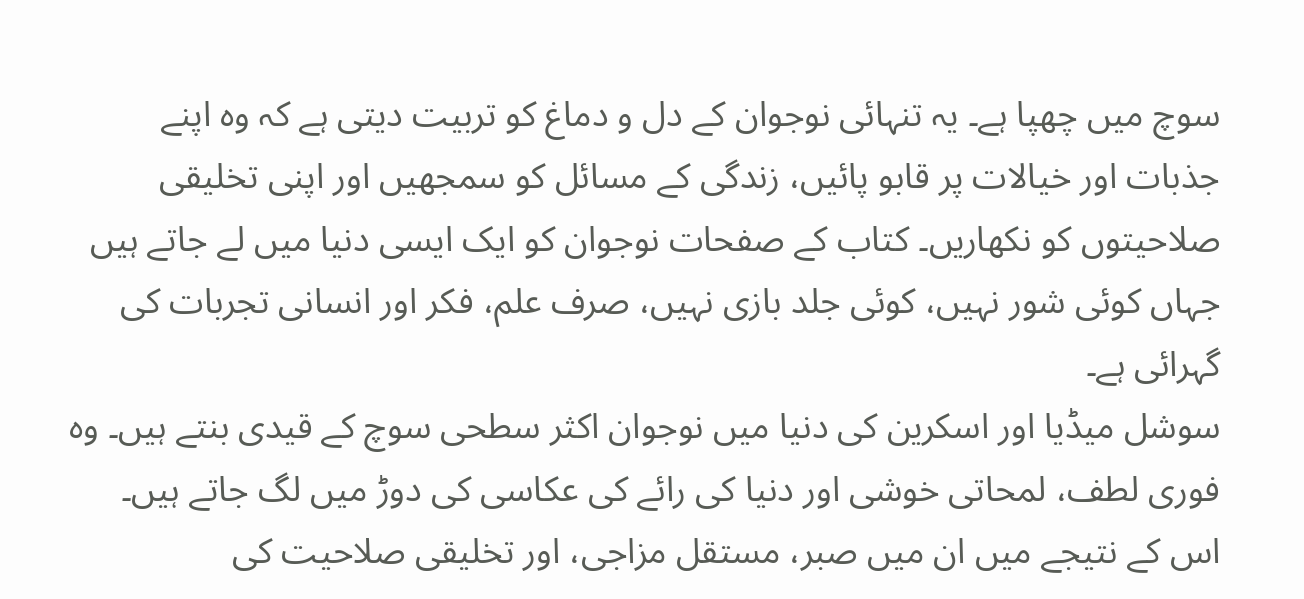سوچ میں چھپا ہے۔ یہ تنہائی نوجوان کے دل و دماغ کو تربیت دیتی ہے کہ وہ اپنے جذبات اور خیالات پر قابو پائیں، زندگی کے مسائل کو سمجھیں اور اپنی تخلیقی صلاحیتوں کو نکھاریں۔ کتاب کے صفحات نوجوان کو ایک ایسی دنیا میں لے جاتے ہیں جہاں کوئی شور نہیں، کوئی جلد بازی نہیں، صرف علم، فکر اور انسانی تجربات کی گہرائی ہے۔
سوشل میڈیا اور اسکرین کی دنیا میں نوجوان اکثر سطحی سوچ کے قیدی بنتے ہیں۔ وہ فوری لطف، لمحاتی خوشی اور دنیا کی رائے کی عکاسی کی دوڑ میں لگ جاتے ہیں۔ اس کے نتیجے میں ان میں صبر، مستقل مزاجی، اور تخلیقی صلاحیت کی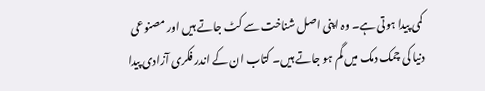کمی پیدا ہوتی ہے۔ وہ اپنی اصل شناخت سے کٹ جاتے ہیں اور مصنوعی دنیا کی چمک دمک میں گم ہو جاتے ہیں۔ کتاب ان کے اندر فکری آزادی پیدا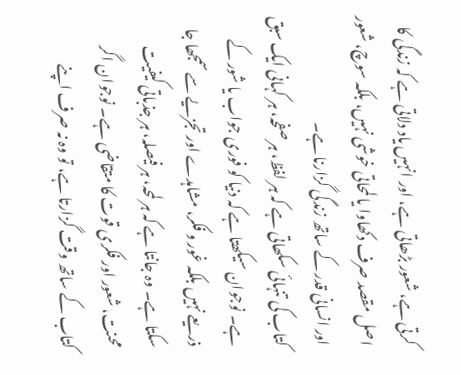کرتی ہے، شعور بڑھاتی ہے، اور انہیں یاد دلاتی ہے کہ زندگی کا اصل مقصد صرف دکھاوا یا لمحاتی خوشی نہیں، بلکہ سوچ، شعور اور انسانی قدر کے ساتھ زندگی گزارنا ہے۔
کتاب کی تنہائی سکھاتی ہے کہ ہر لفظ، ہر صفحہ، ہر کہانی ایک سبق ہے۔ نوجوان سیکھتا ہے کہ دنیا کو فوری جواب یا شور کے ذریعے نہیں بلکہ غور و فکر، مشاہدے اور تجزیے سے سمجھا جا سکتا ہے۔ وہ جانتا ہے کہ ہر لمحہ، ہر فیصلہ، ہر جذباتی کیفیت محنت، شعور اور فکری قوت کا متقاضی ہے۔ نوجوان اگر کتاب کے ساتھ وقت گزارتا ہے، تو وہ نہ صرف اپنے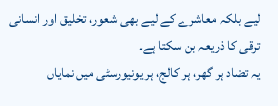لیے بلکہ معاشرے کے لیے بھی شعور، تخلیق اور انسانی ترقی کا ذریعہ بن سکتا ہے۔
یہ تضاد ہر گھر، ہر کالج، ہر یونیورسٹی میں نمایاں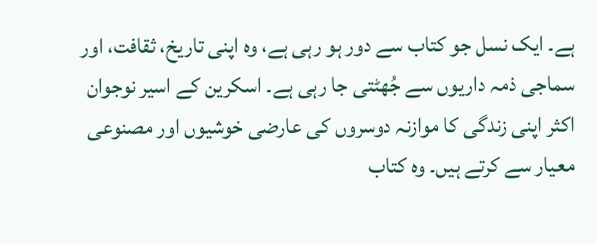ہے۔ ایک نسل جو کتاب سے دور ہو رہی ہے، وہ اپنی تاریخ، ثقافت، اور سماجی ذمہ داریوں سے جُھٹتی جا رہی ہے۔ اسکرین کے اسیر نوجوان اکثر اپنی زندگی کا موازنہ دوسروں کی عارضی خوشیوں اور مصنوعی معیار سے کرتے ہیں۔ وہ کتاب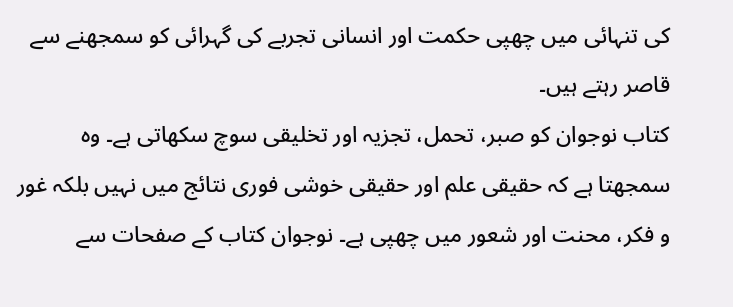کی تنہائی میں چھپی حکمت اور انسانی تجربے کی گہرائی کو سمجھنے سے قاصر رہتے ہیں۔
کتاب نوجوان کو صبر، تحمل، تجزیہ اور تخلیقی سوچ سکھاتی ہے۔ وہ سمجھتا ہے کہ حقیقی علم اور حقیقی خوشی فوری نتائج میں نہیں بلکہ غور و فکر، محنت اور شعور میں چھپی ہے۔ نوجوان کتاب کے صفحات سے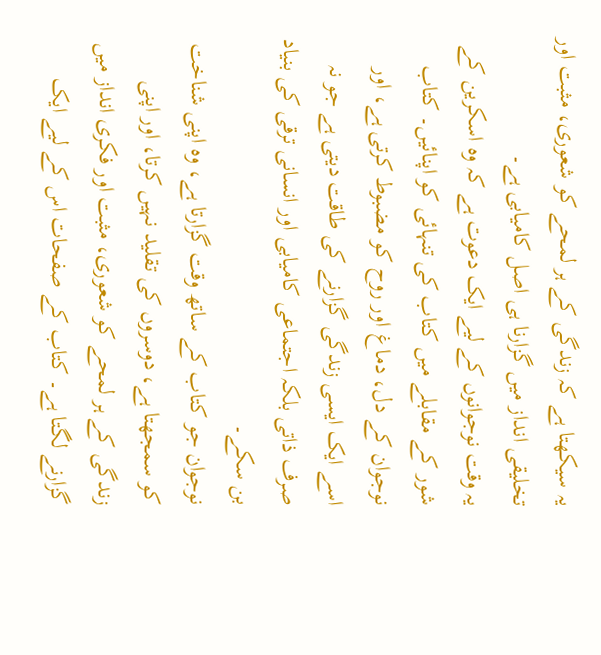یہ سیکھتا ہے کہ زندگی کے ہر لمحے کو شعوری، مثبت اور تخلیقی انداز میں گزارنا ہی اصل کامیابی ہے۔
یہ وقت نوجوانوں کے لیے ایک دعوت ہے کہ وہ اسکرین کے شور کے مقابلے میں کتاب کی تنہائی کو اپنائیں۔ کتاب نوجوان کے دل، دماغ اور روح کو مضبوط کرتی ہے، اور اسے ایک ایسی زندگی گزارنے کی طاقت دیتی ہے جو نہ صرف ذاتی بلکہ اجتماعی کامیابی اور انسانی ترقی کی بنیاد بن سکے۔
نوجوان جو کتاب کے ساتھ وقت گزارتا ہے، وہ اپنی شناخت کو سمجھتا ہے، دوسروں کی تقلید نہیں کرتا، اور اپنی زندگی کے ہر لمحے کو شعوری، مثبت اور فکری انداز میں گزارنے لگتا ہے۔ کتاب کے صفحات اس کے لیے ایک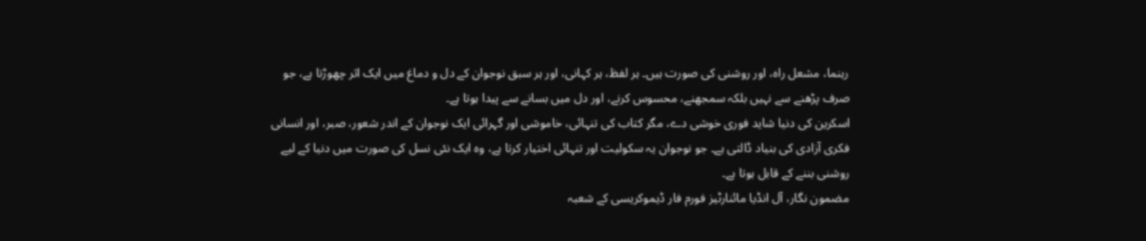رہنما، مشعل راہ، اور روشنی کی صورت ہیں۔ ہر لفظ، ہر کہانی، اور ہر سبق نوجوان کے دل و دماغ میں ایک اثر چھوڑتا ہے، جو صرف پڑھنے سے نہیں بلکہ سمجھنے، محسوس کرنے، اور دل میں بسانے سے پیدا ہوتا ہے۔
اسکرین کی دنیا شاید فوری خوشی دے، مگر کتاب کی تنہائی، خاموشی اور گہرائی ایک نوجوان کے اندر شعور، صبر، اور انسانی فکری آزادی کی بنیاد ڈالتی ہے۔ جو نوجوان یہ سکولیت اور تنہائی اختیار کرتا ہے، وہ ایک نئی نسل کی صورت میں دنیا کے لیے روشنی بننے کے قابل ہوتا ہے۔
مضمون نگار، آل انڈیا مائنارٹیز فورم فار ڈیموکریسی کے شعبہ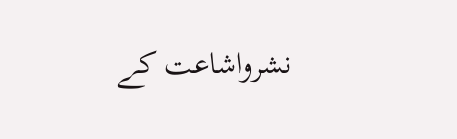نشرواشاعت کے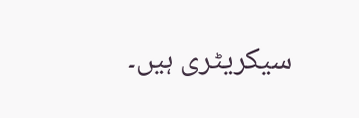سیکریٹری ہیں۔